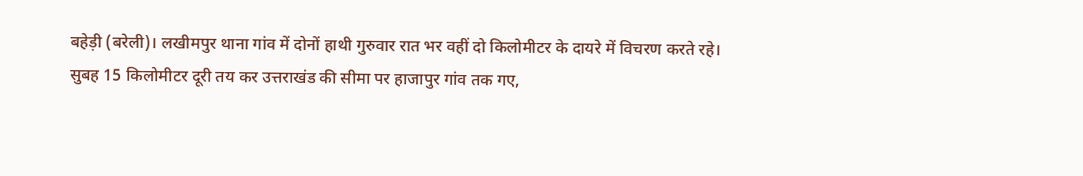बहेड़ी (बरेली)। लखीमपुर थाना गांव में दोनों हाथी गुरुवार रात भर वहीं दो किलोमीटर के दायरे में विचरण करते रहे। सुबह 15 किलोमीटर दूरी तय कर उत्तराखंड की सीमा पर हाजापुर गांव तक गए,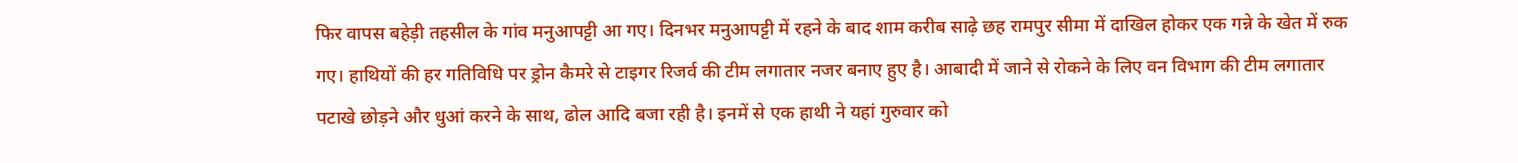फिर वापस बहेड़ी तहसील के गांव मनुआपट्टी आ गए। दिनभर मनुआपट्टी में रहने के बाद शाम करीब साढ़े छह रामपुर सीमा में दाखिल होकर एक गन्ने के खेत में रुक गए। हाथियों की हर गतिविधि पर ड्रोन कैमरे से टाइगर रिजर्व की टीम लगातार नजर बनाए हुए है। आबादी में जाने से रोकने के लिए वन विभाग की टीम लगातार पटाखे छोड़ने और धुआं करने के साथ, ढोल आदि बजा रही है। इनमें से एक हाथी ने यहां गुरुवार को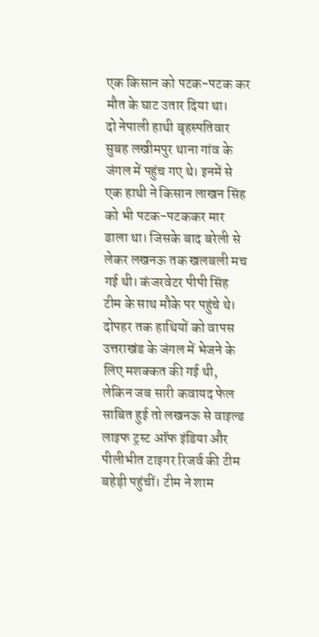एक किसान को पटक-पटक कर मौत के घाट उतार दिया था।
दो नेपाली हाथी बृहस्पतिवार सुबह लखीमपुर थाना गांव के जंगल में पहुंच गए थे। इनमें से एक हाथी ने किसान लाखन सिंह को भी पटक-पटककर मार डाला था। जिसके बाद बरेली से लेकर लखनऊ तक खलबली मच गई थी। कंजरवेटर पीपी सिंह टीम के साथ मौके पर पहुंचे थे। दोपहर तक हाथियों को वापस उत्तराखंड के जंगल में भेजने के लिए मशक्कत की गई थी, लेकिन जब सारी कवायद फेल साबित हुई तो लखनऊ से वाइल्ड लाइफ ट्रस्ट ऑफ इंडिया और पीलीभीत टाइगर रिजर्व की टीम बहेड़ी पहुंचीं। टीम ने शाम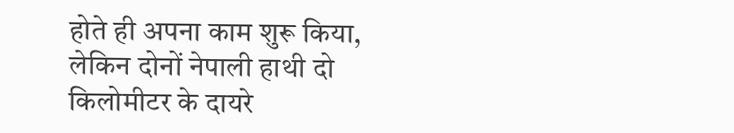होते ही अपना काम शुरू किया, लेकिन दोनों नेपाली हाथी दो किलोमीटर के दायरे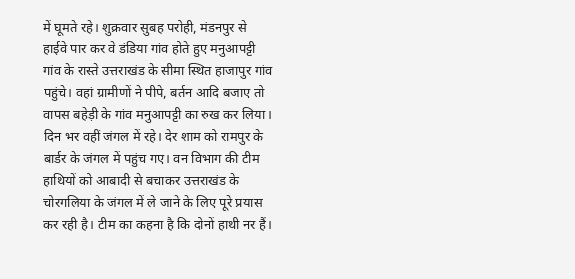में घूमते रहे। शुक्रवार सुबह परोही, मंडनपुर से हाईवे पार कर वे डंडिया गांव होते हुए मनुआपट्टी गांव के रास्ते उत्तराखंड के सीमा स्थित हाजापुर गांव पहुंचे। वहां ग्रामीणों ने पीपे, बर्तन आदि बजाए तो वापस बहेड़ी के गांव मनुआपट्टी का रुख कर लिया। दिन भर वहीं जंगल में रहे। देर शाम को रामपुर के बार्डर के जंगल में पहुंच गए। वन विभाग की टीम हाथियों को आबादी से बचाकर उत्तराखंड के चोरगलिया के जंगल में ले जाने के लिए पूरे प्रयास कर रही है। टीम का कहना है कि दोनों हाथी नर हैं।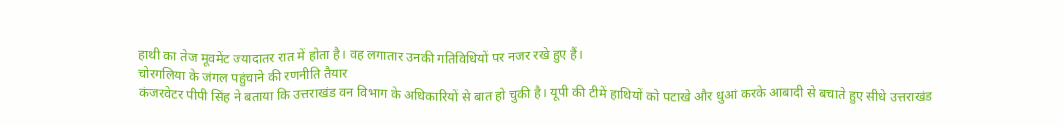हाथी का तेज मूवमेंट ज्यादातर रात में होता है। वह लगातार उनकी गतिविधियों पर नजर रखे हुए हैं।
चोरगलिया के जंगल पहुंचाने की रणनीति तैयार
कंजरवेटर पीपी सिंह ने बताया कि उत्तराखंड वन विभाग के अधिकारियों से बात हो चुकी है। यूपी की टीमें हाथियों को पटाखे और धुआं करके आबादी से बचाते हुए सीधे उत्तराखंड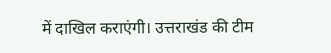में दाखिल कराएंगी। उत्तराखंड की टीम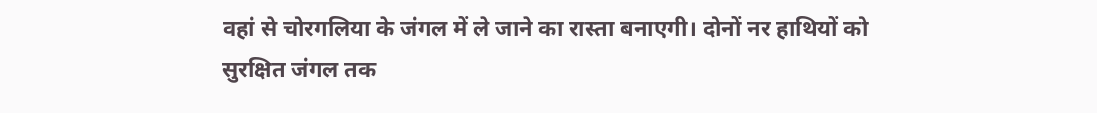वहां से चोरगलिया के जंगल में ले जाने का रास्ता बनाएगी। दोनों नर हाथियों को सुरक्षित जंगल तक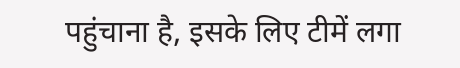पहुंचाना है, इसके लिए टीमें लगा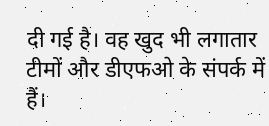दी गई है। वह खुद भी लगातार टीमों और डीएफओ के संपर्क में हैं।